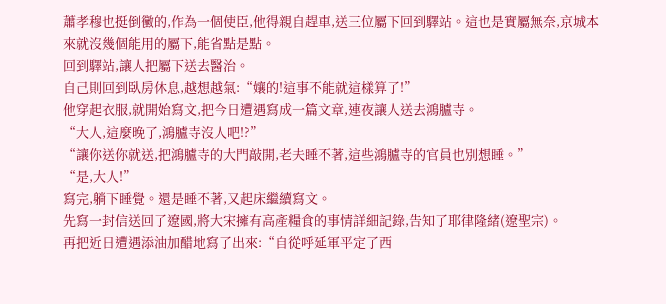蕭孝穆也挺倒黴的,作為一個使臣,他得親自趕車,送三位屬下回到驛站。這也是實屬無奈,京城本來就沒幾個能用的屬下,能省點是點。
回到驛站,讓人把屬下送去醫治。
自己則回到臥房休息,越想越氣:“孃的!這事不能就這樣算了!”
他穿起衣服,就開始寫文,把今日遭遇寫成一篇文章,連夜讓人送去鴻臚寺。
“大人,這麼晚了,鴻臚寺沒人吧!?”
“讓你送你就送,把鴻臚寺的大門敲開,老夫睡不著,這些鴻臚寺的官員也別想睡。”
“是,大人!”
寫完,躺下睡覺。還是睡不著,又起床繼續寫文。
先寫一封信送回了遼國,將大宋擁有高產糧食的事情詳細記錄,告知了耶律隆緒(遼聖宗)。
再把近日遭遇添油加醋地寫了出來:“自從呼延軍平定了西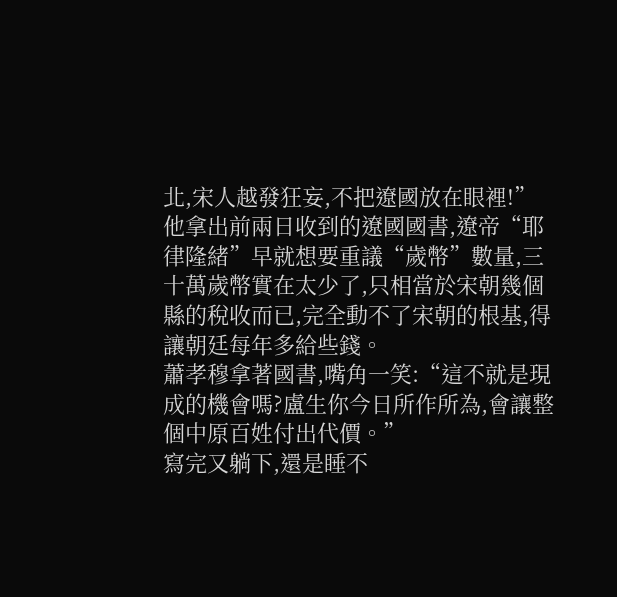北,宋人越發狂妄,不把遼國放在眼裡!”
他拿出前兩日收到的遼國國書,遼帝“耶律隆緒”早就想要重議“歲幣”數量,三十萬歲幣實在太少了,只相當於宋朝幾個縣的稅收而已,完全動不了宋朝的根基,得讓朝廷每年多給些錢。
蕭孝穆拿著國書,嘴角一笑:“這不就是現成的機會嗎?盧生你今日所作所為,會讓整個中原百姓付出代價。”
寫完又躺下,還是睡不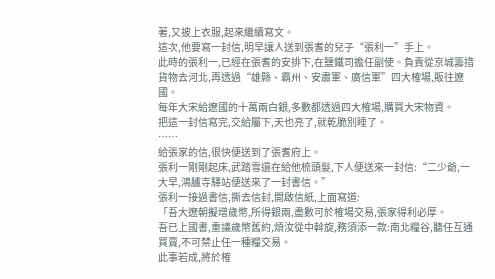著,又披上衣服,起來繼續寫文。
這次,他要寫一封信,明早讓人送到張耆的兒子“張利一”手上。
此時的張利一,已經在張耆的安排下,在鹽鐵司擔任副使。負責從京城籌措貨物去河北,再透過“雄縣、霸州、安肅軍、廣信軍”四大榷場,販往遼國。
每年大宋給遼國的十萬兩白銀,多數都透過四大榷場,購買大宋物資。
把這一封信寫完,交給屬下,天也亮了,就乾脆別睡了。
……
給張家的信,很快便送到了張耆府上。
張利一剛剛起床,武踏雪還在給他梳頭髮,下人便送來一封信:“二少爺,一大早,鴻臚寺驛站便送來了一封書信。”
張利一接過書信,撕去信封,開啟信紙,上面寫道:
「吾大遼朝擬增歲幣,所得銀兩,盡數可於榷場交易,張家得利必厚。
吾已上國書,重議歲幣舊約,煩汝從中斡旋,務須添一款:南北糧谷,聽任互通買賣,不可禁止任一種糧交易。
此事若成,將於榷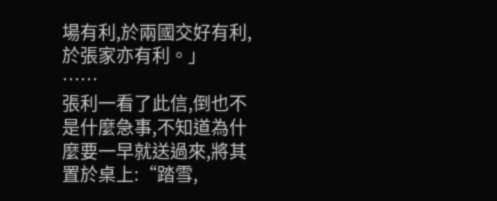場有利,於兩國交好有利,於張家亦有利。」
……
張利一看了此信,倒也不是什麼急事,不知道為什麼要一早就送過來,將其置於桌上:“踏雪,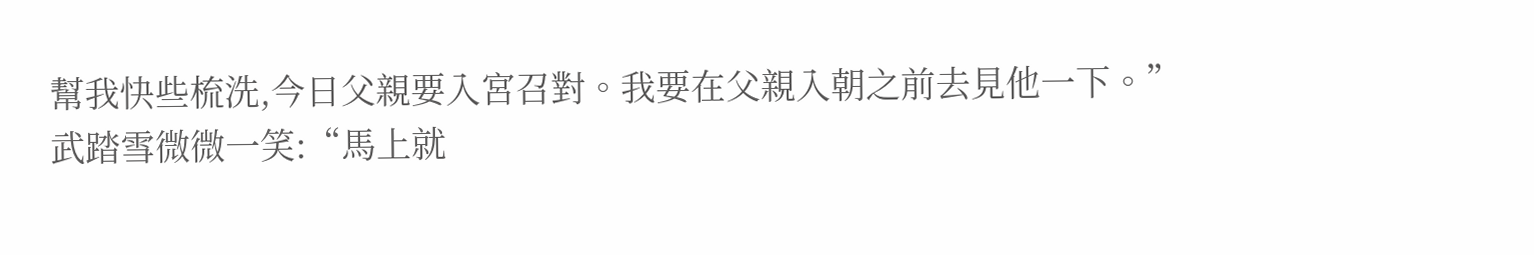幫我快些梳洗,今日父親要入宮召對。我要在父親入朝之前去見他一下。”
武踏雪微微一笑:“馬上就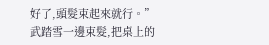好了,頭髮束起來就行。”
武踏雪一邊束髮,把桌上的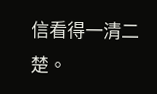信看得一清二楚。